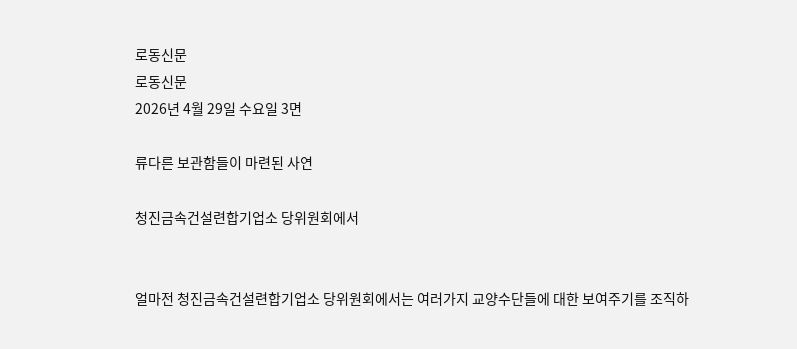로동신문
로동신문
2026년 4월 29일 수요일 3면

류다른 보관함들이 마련된 사연

청진금속건설련합기업소 당위원회에서


얼마전 청진금속건설련합기업소 당위원회에서는 여러가지 교양수단들에 대한 보여주기를 조직하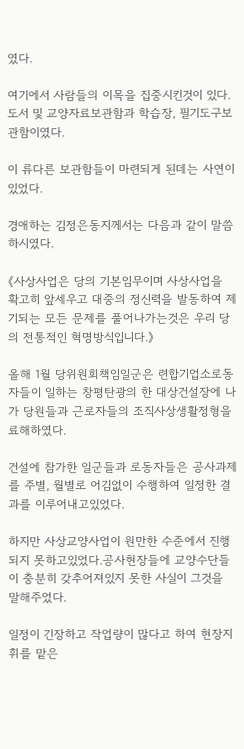였다.

여기에서 사람들의 이목을 집중시킨것이 있다.도서 및 교양자료보관함과 학습장, 필기도구보관함이였다.

이 류다른 보관함들이 마련되게 된데는 사연이 있었다.

경애하는 김정은동지께서는 다음과 같이 말씀하시였다.

《사상사업은 당의 기본임무이며 사상사업을 확고히 앞세우고 대중의 정신력을 발동하여 제기되는 모든 문제를 풀어나가는것은 우리 당의 전통적인 혁명방식입니다.》

올해 1월 당위원회책임일군은 련합기업소로동자들이 일하는 창평탄광의 한 대상건설장에 나가 당원들과 근로자들의 조직사상생활정형을 료해하였다.

건설에 참가한 일군들과 로동자들은 공사과제를 주별, 월별로 어김없이 수행하여 일정한 결과를 이루어내고있었다.

하지만 사상교양사업이 원만한 수준에서 진행되지 못하고있었다.공사현장들에 교양수단들이 충분히 갖추어져있지 못한 사실이 그것을 말해주었다.

일정이 긴장하고 작업량이 많다고 하여 현장지휘를 맡은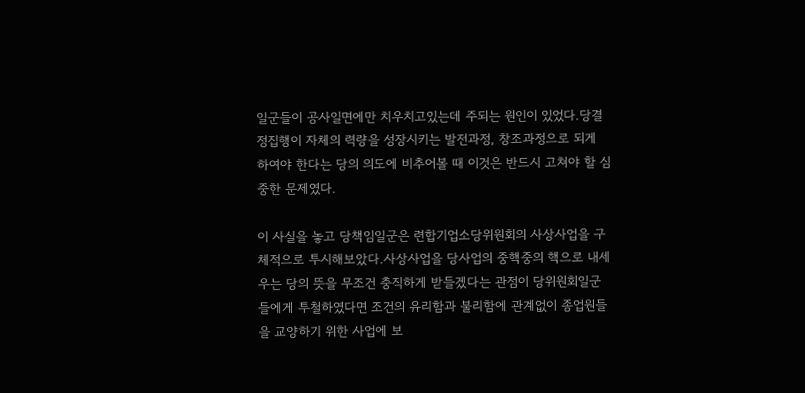일군들이 공사일면에만 치우치고있는데 주되는 원인이 있었다.당결정집행이 자체의 력량을 성장시키는 발전과정, 창조과정으로 되게 하여야 한다는 당의 의도에 비추어볼 때 이것은 반드시 고쳐야 할 심중한 문제였다.

이 사실을 놓고 당책임일군은 련합기업소당위원회의 사상사업을 구체적으로 투시해보았다.사상사업을 당사업의 중핵중의 핵으로 내세우는 당의 뜻을 무조건 충직하게 받들겠다는 관점이 당위원회일군들에게 투철하였다면 조건의 유리함과 불리함에 관계없이 종업원들을 교양하기 위한 사업에 보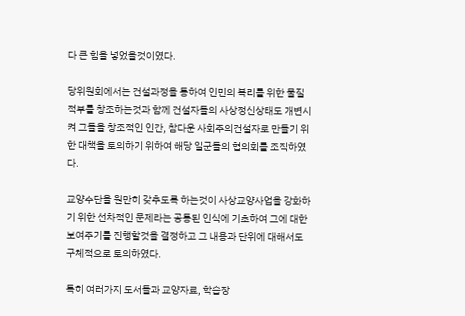다 큰 힘을 넣었을것이였다.

당위원회에서는 건설과정을 통하여 인민의 복리를 위한 물질적부를 창조하는것과 함께 건설자들의 사상정신상태도 개변시켜 그들을 창조적인 인간, 참다운 사회주의건설자로 만들기 위한 대책을 토의하기 위하여 해당 일군들의 협의회를 조직하였다.

교양수단을 원만히 갖추도록 하는것이 사상교양사업을 강화하기 위한 선차적인 문제라는 공통된 인식에 기초하여 그에 대한 보여주기를 진행할것을 결정하고 그 내용과 단위에 대해서도 구체적으로 토의하였다.

특히 여러가지 도서들과 교양자료, 학습장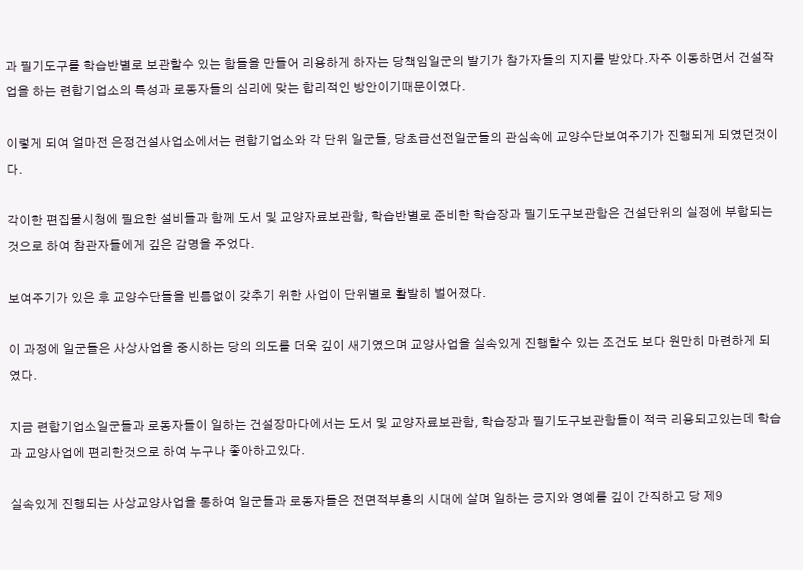과 필기도구를 학습반별로 보관할수 있는 함들을 만들어 리용하게 하자는 당책임일군의 발기가 참가자들의 지지를 받았다.자주 이동하면서 건설작업을 하는 련합기업소의 특성과 로동자들의 심리에 맞는 합리적인 방안이기때문이였다.

이렇게 되여 얼마전 은정건설사업소에서는 련합기업소와 각 단위 일군들, 당초급선전일군들의 관심속에 교양수단보여주기가 진행되게 되였던것이다.

각이한 편집물시청에 필요한 설비들과 함께 도서 및 교양자료보관함, 학습반별로 준비한 학습장과 필기도구보관함은 건설단위의 실정에 부합되는것으로 하여 참관자들에게 깊은 감명을 주었다.

보여주기가 있은 후 교양수단들을 빈틈없이 갖추기 위한 사업이 단위별로 활발히 벌어졌다.

이 과정에 일군들은 사상사업을 중시하는 당의 의도를 더욱 깊이 새기였으며 교양사업을 실속있게 진행할수 있는 조건도 보다 원만히 마련하게 되였다.

지금 련합기업소일군들과 로동자들이 일하는 건설장마다에서는 도서 및 교양자료보관함, 학습장과 필기도구보관함들이 적극 리용되고있는데 학습과 교양사업에 편리한것으로 하여 누구나 좋아하고있다.

실속있게 진행되는 사상교양사업을 통하여 일군들과 로동자들은 전면적부흥의 시대에 살며 일하는 긍지와 영예를 깊이 간직하고 당 제9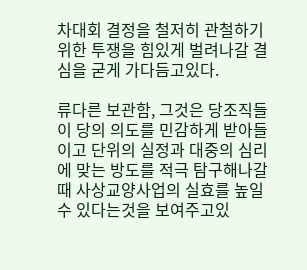차대회 결정을 철저히 관철하기 위한 투쟁을 힘있게 벌려나갈 결심을 굳게 가다듬고있다.

류다른 보관함, 그것은 당조직들이 당의 의도를 민감하게 받아들이고 단위의 실정과 대중의 심리에 맞는 방도를 적극 탐구해나갈 때 사상교양사업의 실효를 높일수 있다는것을 보여주고있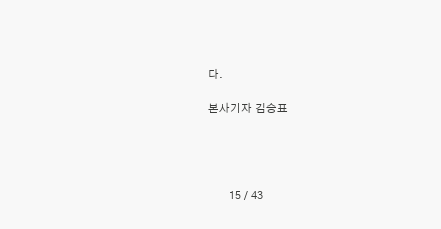다.

본사기자 김승표




       15 / 43